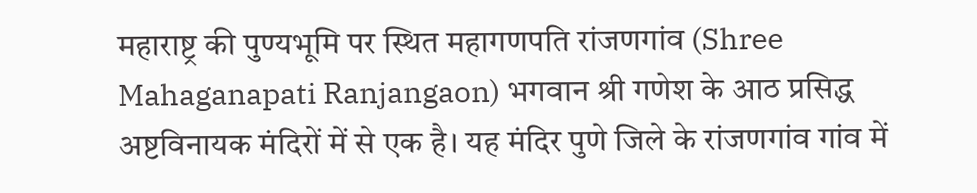महाराष्ट्र की पुण्यभूमि पर स्थित महागणपति रांजणगांव (Shree Mahaganapati Ranjangaon) भगवान श्री गणेश के आठ प्रसिद्ध अष्टविनायक मंदिरों में से एक है। यह मंदिर पुणे जिले के रांजणगांव गांव में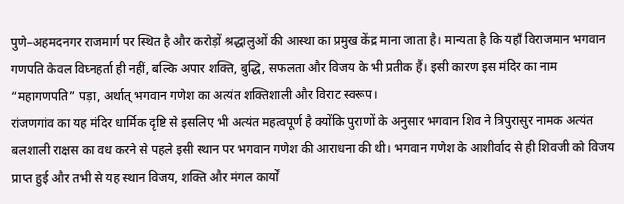पुणे–अहमदनगर राजमार्ग पर स्थित है और करोड़ों श्रद्धालुओं की आस्था का प्रमुख केंद्र माना जाता है। मान्यता है कि यहाँ विराजमान भगवान गणपति केवल विघ्नहर्ता ही नहीं, बल्कि अपार शक्ति, बुद्धि, सफलता और विजय के भी प्रतीक हैं। इसी कारण इस मंदिर का नाम “महागणपति” पड़ा, अर्थात् भगवान गणेश का अत्यंत शक्तिशाली और विराट स्वरूप।
रांजणगांव का यह मंदिर धार्मिक दृष्टि से इसलिए भी अत्यंत महत्वपूर्ण है क्योंकि पुराणों के अनुसार भगवान शिव ने त्रिपुरासुर नामक अत्यंत बलशाली राक्षस का वध करने से पहले इसी स्थान पर भगवान गणेश की आराधना की थी। भगवान गणेश के आशीर्वाद से ही शिवजी को विजय प्राप्त हुई और तभी से यह स्थान विजय, शक्ति और मंगल कार्यों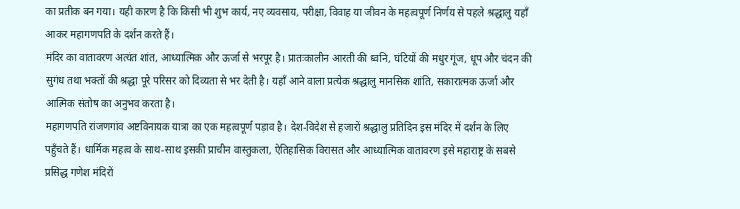का प्रतीक बन गया। यही कारण है कि किसी भी शुभ कार्य, नए व्यवसाय, परीक्षा, विवाह या जीवन के महत्वपूर्ण निर्णय से पहले श्रद्धालु यहाँ आकर महागणपति के दर्शन करते हैं।
मंदिर का वातावरण अत्यंत शांत, आध्यात्मिक और ऊर्जा से भरपूर है। प्रातःकालीन आरती की ध्वनि, घंटियों की मधुर गूंज, धूप और चंदन की सुगंध तथा भक्तों की श्रद्धा पूरे परिसर को दिव्यता से भर देती है। यहाँ आने वाला प्रत्येक श्रद्धालु मानसिक शांति, सकारात्मक ऊर्जा और आत्मिक संतोष का अनुभव करता है।
महागणपति रांजणगांव अष्टविनायक यात्रा का एक महत्वपूर्ण पड़ाव है। देश-विदेश से हजारों श्रद्धालु प्रतिदिन इस मंदिर में दर्शन के लिए पहुँचते हैं। धार्मिक महत्व के साथ-साथ इसकी प्राचीन वास्तुकला, ऐतिहासिक विरासत और आध्यात्मिक वातावरण इसे महाराष्ट्र के सबसे प्रसिद्ध गणेश मंदिरों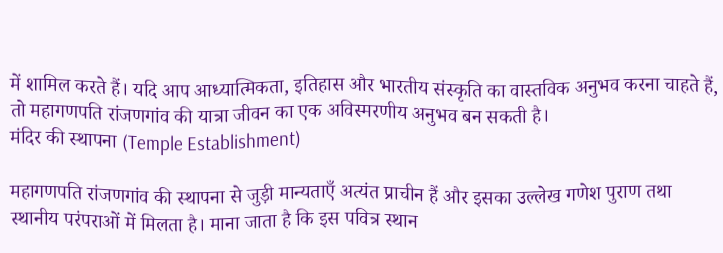में शामिल करते हैं। यदि आप आध्यात्मिकता, इतिहास और भारतीय संस्कृति का वास्तविक अनुभव करना चाहते हैं, तो महागणपति रांजणगांव की यात्रा जीवन का एक अविस्मरणीय अनुभव बन सकती है।
मंदिर की स्थापना (Temple Establishment)

महागणपति रांजणगांव की स्थापना से जुड़ी मान्यताएँ अत्यंत प्राचीन हैं और इसका उल्लेख गणेश पुराण तथा स्थानीय परंपराओं में मिलता है। माना जाता है कि इस पवित्र स्थान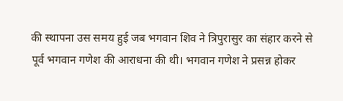की स्थापना उस समय हुई जब भगवान शिव ने त्रिपुरासुर का संहार करने से पूर्व भगवान गणेश की आराधना की थी। भगवान गणेश ने प्रसन्न होकर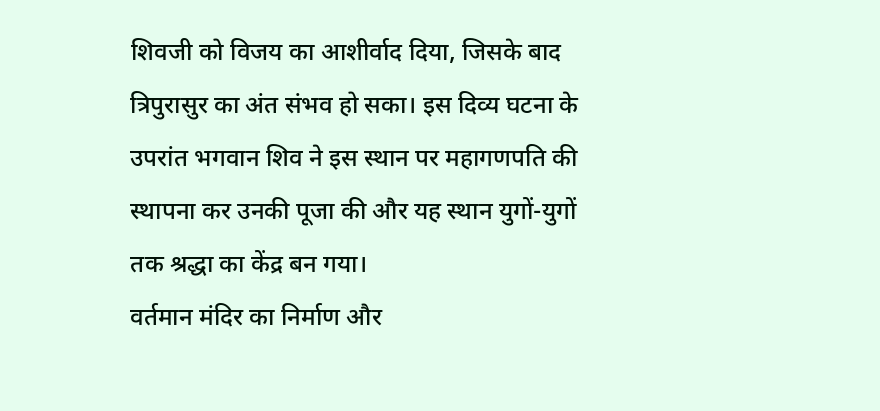शिवजी को विजय का आशीर्वाद दिया, जिसके बाद त्रिपुरासुर का अंत संभव हो सका। इस दिव्य घटना के उपरांत भगवान शिव ने इस स्थान पर महागणपति की स्थापना कर उनकी पूजा की और यह स्थान युगों-युगों तक श्रद्धा का केंद्र बन गया।
वर्तमान मंदिर का निर्माण और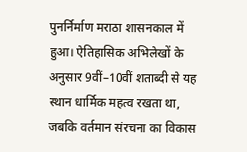पुनर्निर्माण मराठा शासनकाल में हुआ। ऐतिहासिक अभिलेखों के अनुसार 9वीं–10वीं शताब्दी से यह स्थान धार्मिक महत्व रखता था, जबकि वर्तमान संरचना का विकास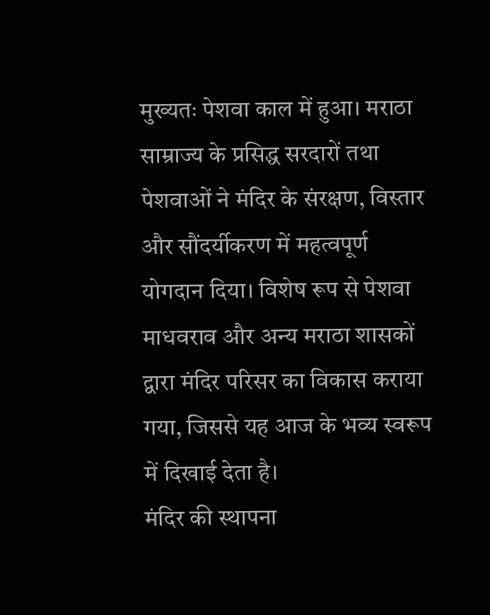मुख्यतः पेशवा काल में हुआ। मराठा साम्राज्य के प्रसिद्ध सरदारों तथा पेशवाओं ने मंदिर के संरक्षण, विस्तार और सौंदर्यीकरण में महत्वपूर्ण योगदान दिया। विशेष रूप से पेशवा माधवराव और अन्य मराठा शासकों द्वारा मंदिर परिसर का विकास कराया गया, जिससे यह आज के भव्य स्वरूप में दिखाई देता है।
मंदिर की स्थापना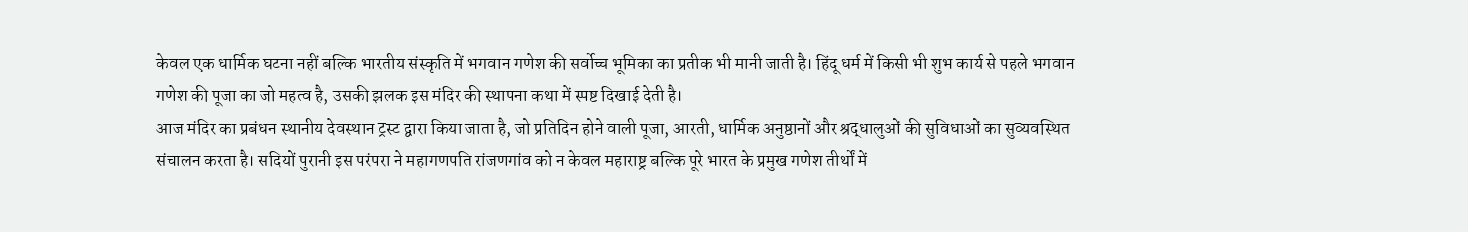केवल एक धार्मिक घटना नहीं बल्कि भारतीय संस्कृति में भगवान गणेश की सर्वोच्च भूमिका का प्रतीक भी मानी जाती है। हिंदू धर्म में किसी भी शुभ कार्य से पहले भगवान गणेश की पूजा का जो महत्व है, उसकी झलक इस मंदिर की स्थापना कथा में स्पष्ट दिखाई देती है।
आज मंदिर का प्रबंधन स्थानीय देवस्थान ट्रस्ट द्वारा किया जाता है, जो प्रतिदिन होने वाली पूजा, आरती, धार्मिक अनुष्ठानों और श्रद्धालुओं की सुविधाओं का सुव्यवस्थित संचालन करता है। सदियों पुरानी इस परंपरा ने महागणपति रांजणगांव को न केवल महाराष्ट्र बल्कि पूरे भारत के प्रमुख गणेश तीर्थों में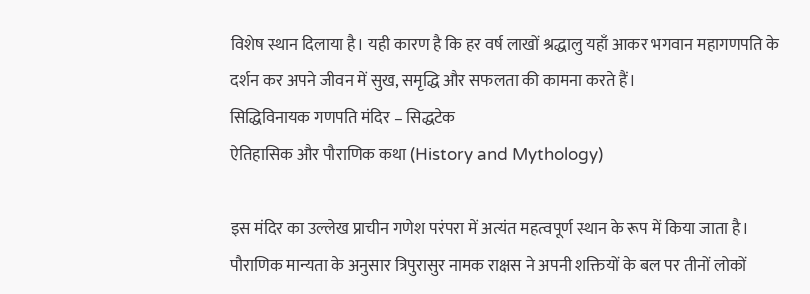विशेष स्थान दिलाया है। यही कारण है कि हर वर्ष लाखों श्रद्धालु यहाँ आकर भगवान महागणपति के दर्शन कर अपने जीवन में सुख, समृद्धि और सफलता की कामना करते हैं।
सिद्धिविनायक गणपति मंदिर – सिद्धटेक
ऐतिहासिक और पौराणिक कथा (History and Mythology)

इस मंदिर का उल्लेख प्राचीन गणेश परंपरा में अत्यंत महत्वपूर्ण स्थान के रूप में किया जाता है। पौराणिक मान्यता के अनुसार त्रिपुरासुर नामक राक्षस ने अपनी शक्तियों के बल पर तीनों लोकों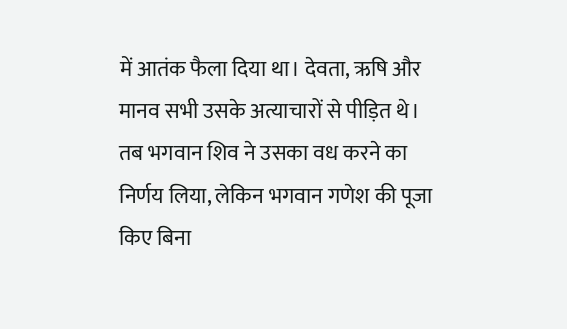में आतंक फैला दिया था। देवता, ऋषि और मानव सभी उसके अत्याचारों से पीड़ित थे। तब भगवान शिव ने उसका वध करने का निर्णय लिया, लेकिन भगवान गणेश की पूजा किए बिना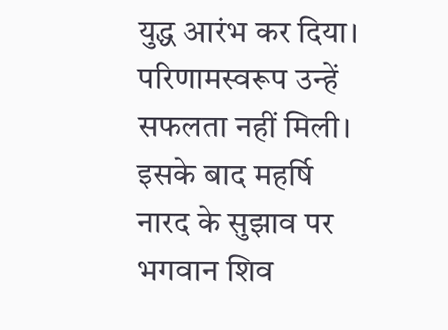युद्ध आरंभ कर दिया। परिणामस्वरूप उन्हें सफलता नहीं मिली।
इसके बाद महर्षि नारद के सुझाव पर भगवान शिव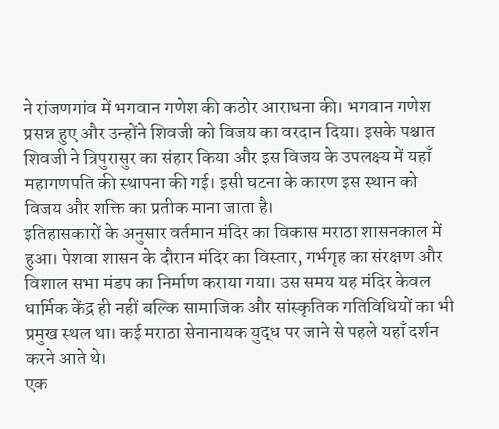ने रांजणगांव में भगवान गणेश की कठोर आराधना की। भगवान गणेश प्रसन्न हुए और उन्होंने शिवजी को विजय का वरदान दिया। इसके पश्चात शिवजी ने त्रिपुरासुर का संहार किया और इस विजय के उपलक्ष्य में यहाँ महागणपति की स्थापना की गई। इसी घटना के कारण इस स्थान को विजय और शक्ति का प्रतीक माना जाता है।
इतिहासकारों के अनुसार वर्तमान मंदिर का विकास मराठा शासनकाल में हुआ। पेशवा शासन के दौरान मंदिर का विस्तार, गर्भगृह का संरक्षण और विशाल सभा मंडप का निर्माण कराया गया। उस समय यह मंदिर केवल धार्मिक केंद्र ही नहीं बल्कि सामाजिक और सांस्कृतिक गतिविधियों का भी प्रमुख स्थल था। कई मराठा सेनानायक युद्ध पर जाने से पहले यहाँ दर्शन करने आते थे।
एक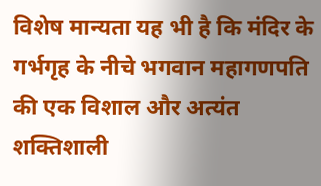विशेष मान्यता यह भी है कि मंदिर के गर्भगृह के नीचे भगवान महागणपति की एक विशाल और अत्यंत शक्तिशाली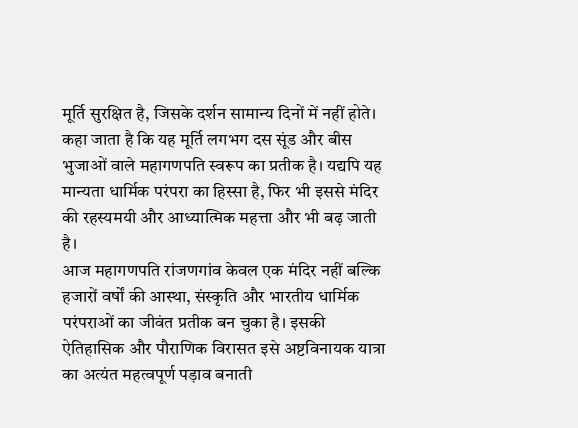मूर्ति सुरक्षित है, जिसके दर्शन सामान्य दिनों में नहीं होते। कहा जाता है कि यह मूर्ति लगभग दस सूंड और बीस भुजाओं वाले महागणपति स्वरूप का प्रतीक है। यद्यपि यह मान्यता धार्मिक परंपरा का हिस्सा है, फिर भी इससे मंदिर की रहस्यमयी और आध्यात्मिक महत्ता और भी बढ़ जाती है।
आज महागणपति रांजणगांव केवल एक मंदिर नहीं बल्कि हजारों वर्षों की आस्था, संस्कृति और भारतीय धार्मिक परंपराओं का जीवंत प्रतीक बन चुका है। इसकी ऐतिहासिक और पौराणिक विरासत इसे अष्टविनायक यात्रा का अत्यंत महत्वपूर्ण पड़ाव बनाती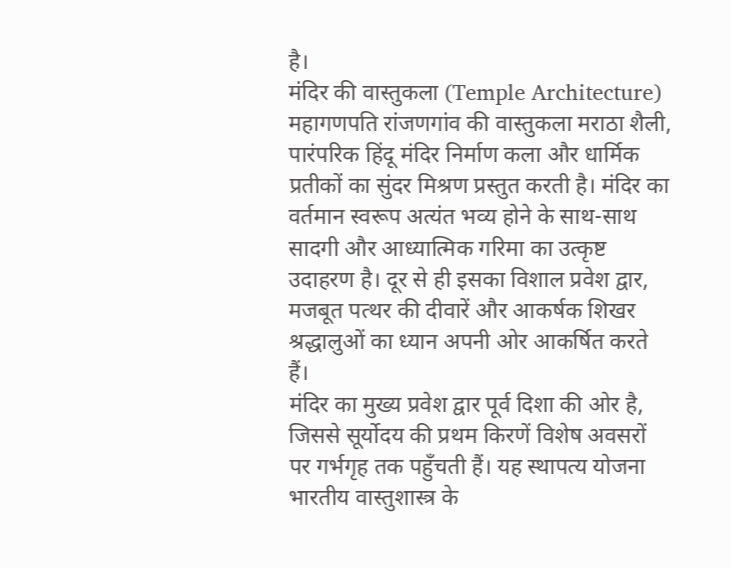है।
मंदिर की वास्तुकला (Temple Architecture)
महागणपति रांजणगांव की वास्तुकला मराठा शैली, पारंपरिक हिंदू मंदिर निर्माण कला और धार्मिक प्रतीकों का सुंदर मिश्रण प्रस्तुत करती है। मंदिर का वर्तमान स्वरूप अत्यंत भव्य होने के साथ-साथ सादगी और आध्यात्मिक गरिमा का उत्कृष्ट उदाहरण है। दूर से ही इसका विशाल प्रवेश द्वार, मजबूत पत्थर की दीवारें और आकर्षक शिखर श्रद्धालुओं का ध्यान अपनी ओर आकर्षित करते हैं।
मंदिर का मुख्य प्रवेश द्वार पूर्व दिशा की ओर है, जिससे सूर्योदय की प्रथम किरणें विशेष अवसरों पर गर्भगृह तक पहुँचती हैं। यह स्थापत्य योजना भारतीय वास्तुशास्त्र के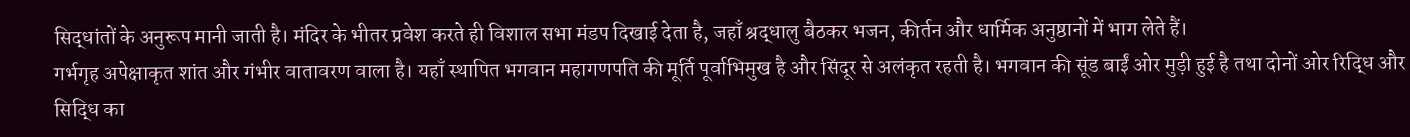सिद्धांतों के अनुरूप मानी जाती है। मंदिर के भीतर प्रवेश करते ही विशाल सभा मंडप दिखाई देता है, जहाँ श्रद्धालु बैठकर भजन, कीर्तन और धार्मिक अनुष्ठानों में भाग लेते हैं।
गर्भगृह अपेक्षाकृत शांत और गंभीर वातावरण वाला है। यहाँ स्थापित भगवान महागणपति की मूर्ति पूर्वाभिमुख है और सिंदूर से अलंकृत रहती है। भगवान की सूंड बाईं ओर मुड़ी हुई है तथा दोनों ओर रिद्धि और सिद्धि का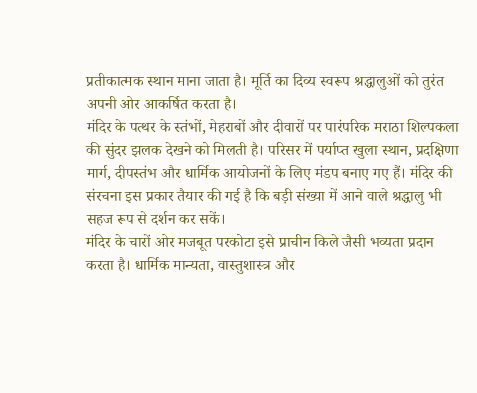प्रतीकात्मक स्थान माना जाता है। मूर्ति का दिव्य स्वरूप श्रद्धालुओं को तुरंत अपनी ओर आकर्षित करता है।
मंदिर के पत्थर के स्तंभों, मेहराबों और दीवारों पर पारंपरिक मराठा शिल्पकला की सुंदर झलक देखने को मिलती है। परिसर में पर्याप्त खुला स्थान, प्रदक्षिणा मार्ग, दीपस्तंभ और धार्मिक आयोजनों के लिए मंडप बनाए गए हैं। मंदिर की संरचना इस प्रकार तैयार की गई है कि बड़ी संख्या में आने वाले श्रद्धालु भी सहज रूप से दर्शन कर सकें।
मंदिर के चारों ओर मजबूत परकोटा इसे प्राचीन किले जैसी भव्यता प्रदान करता है। धार्मिक मान्यता, वास्तुशास्त्र और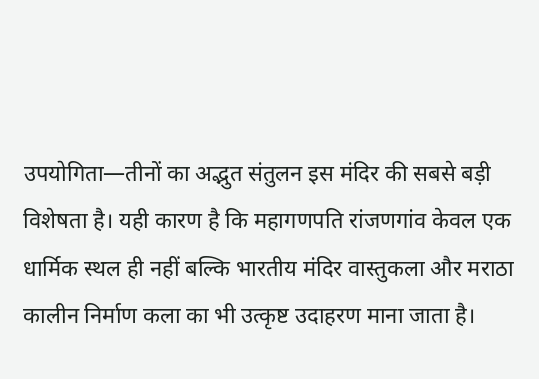उपयोगिता—तीनों का अद्भुत संतुलन इस मंदिर की सबसे बड़ी विशेषता है। यही कारण है कि महागणपति रांजणगांव केवल एक धार्मिक स्थल ही नहीं बल्कि भारतीय मंदिर वास्तुकला और मराठा कालीन निर्माण कला का भी उत्कृष्ट उदाहरण माना जाता है।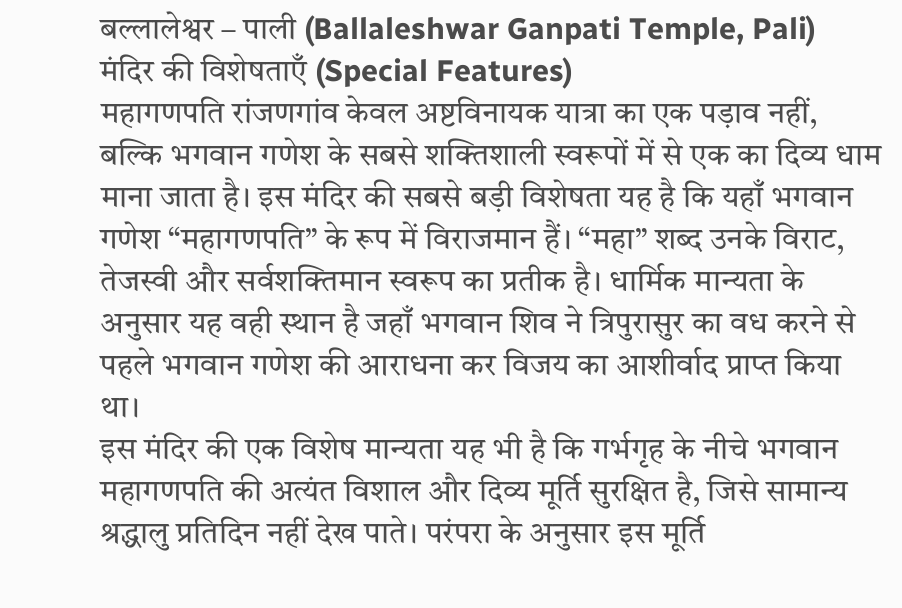बल्लालेश्वर – पाली (Ballaleshwar Ganpati Temple, Pali)
मंदिर की विशेषताएँ (Special Features)
महागणपति रांजणगांव केवल अष्टविनायक यात्रा का एक पड़ाव नहीं, बल्कि भगवान गणेश के सबसे शक्तिशाली स्वरूपों में से एक का दिव्य धाम माना जाता है। इस मंदिर की सबसे बड़ी विशेषता यह है कि यहाँ भगवान गणेश “महागणपति” के रूप में विराजमान हैं। “महा” शब्द उनके विराट, तेजस्वी और सर्वशक्तिमान स्वरूप का प्रतीक है। धार्मिक मान्यता के अनुसार यह वही स्थान है जहाँ भगवान शिव ने त्रिपुरासुर का वध करने से पहले भगवान गणेश की आराधना कर विजय का आशीर्वाद प्राप्त किया था।
इस मंदिर की एक विशेष मान्यता यह भी है कि गर्भगृह के नीचे भगवान महागणपति की अत्यंत विशाल और दिव्य मूर्ति सुरक्षित है, जिसे सामान्य श्रद्धालु प्रतिदिन नहीं देख पाते। परंपरा के अनुसार इस मूर्ति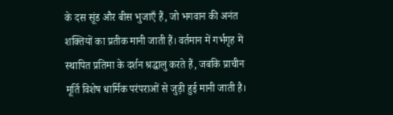के दस सूंड और बीस भुजाएँ हैं, जो भगवान की अनंत शक्तियों का प्रतीक मानी जाती हैं। वर्तमान में गर्भगृह में स्थापित प्रतिमा के दर्शन श्रद्धालु करते हैं, जबकि प्राचीन मूर्ति विशेष धार्मिक परंपराओं से जुड़ी हुई मानी जाती है।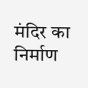मंदिर का निर्माण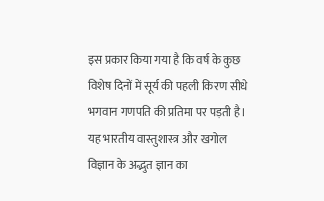इस प्रकार किया गया है कि वर्ष के कुछ विशेष दिनों में सूर्य की पहली किरण सीधे भगवान गणपति की प्रतिमा पर पड़ती है। यह भारतीय वास्तुशास्त्र और खगोल विज्ञान के अद्भुत ज्ञान का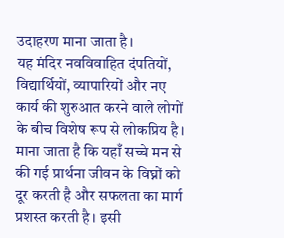उदाहरण माना जाता है।
यह मंदिर नवविवाहित दंपतियों, विद्यार्थियों, व्यापारियों और नए कार्य की शुरुआत करने वाले लोगों के बीच विशेष रूप से लोकप्रिय है। माना जाता है कि यहाँ सच्चे मन से की गई प्रार्थना जीवन के विघ्नों को दूर करती है और सफलता का मार्ग प्रशस्त करती है। इसी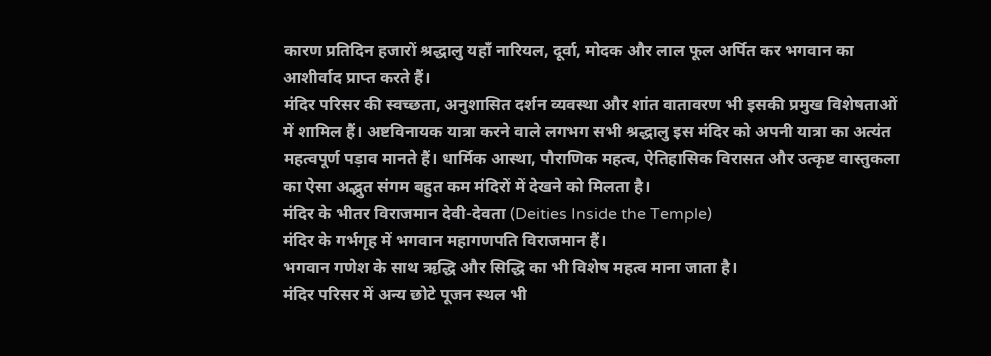कारण प्रतिदिन हजारों श्रद्धालु यहाँ नारियल, दूर्वा, मोदक और लाल फूल अर्पित कर भगवान का आशीर्वाद प्राप्त करते हैं।
मंदिर परिसर की स्वच्छता, अनुशासित दर्शन व्यवस्था और शांत वातावरण भी इसकी प्रमुख विशेषताओं में शामिल हैं। अष्टविनायक यात्रा करने वाले लगभग सभी श्रद्धालु इस मंदिर को अपनी यात्रा का अत्यंत महत्वपूर्ण पड़ाव मानते हैं। धार्मिक आस्था, पौराणिक महत्व, ऐतिहासिक विरासत और उत्कृष्ट वास्तुकला का ऐसा अद्भुत संगम बहुत कम मंदिरों में देखने को मिलता है।
मंदिर के भीतर विराजमान देवी-देवता (Deities Inside the Temple)
मंदिर के गर्भगृह में भगवान महागणपति विराजमान हैं।
भगवान गणेश के साथ ऋद्धि और सिद्धि का भी विशेष महत्व माना जाता है।
मंदिर परिसर में अन्य छोटे पूजन स्थल भी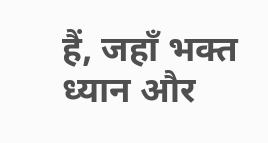हैं, जहाँ भक्त ध्यान और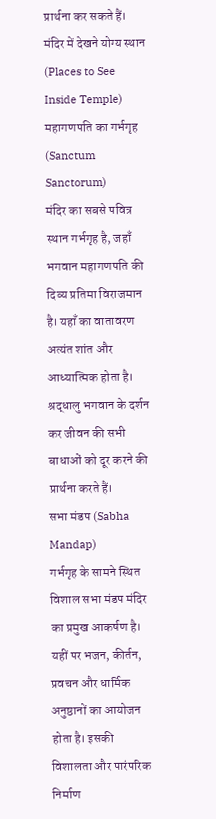प्रार्थना कर सकते हैं।
मंदिर में देखने योग्य स्थान (Places to See Inside Temple)
महागणपति का गर्भगृह (Sanctum Sanctorum)
मंदिर का सबसे पवित्र स्थान गर्भगृह है, जहाँ भगवान महागणपति की दिव्य प्रतिमा विराजमान है। यहाँ का वातावरण अत्यंत शांत और आध्यात्मिक होता है। श्रद्धालु भगवान के दर्शन कर जीवन की सभी बाधाओं को दूर करने की प्रार्थना करते हैं।
सभा मंडप (Sabha Mandap)
गर्भगृह के सामने स्थित विशाल सभा मंडप मंदिर का प्रमुख आकर्षण है। यहीं पर भजन, कीर्तन, प्रवचन और धार्मिक अनुष्ठानों का आयोजन होता है। इसकी विशालता और पारंपरिक निर्माण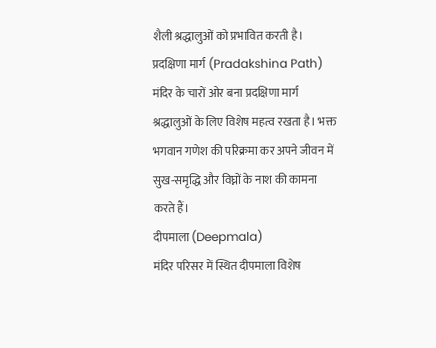शैली श्रद्धालुओं को प्रभावित करती है।
प्रदक्षिणा मार्ग (Pradakshina Path)
मंदिर के चारों ओर बना प्रदक्षिणा मार्ग श्रद्धालुओं के लिए विशेष महत्व रखता है। भक्त भगवान गणेश की परिक्रमा कर अपने जीवन में सुख-समृद्धि और विघ्नों के नाश की कामना करते हैं।
दीपमाला (Deepmala)
मंदिर परिसर में स्थित दीपमाला विशेष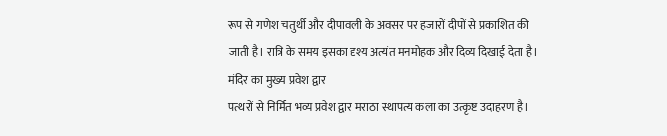रूप से गणेश चतुर्थी और दीपावली के अवसर पर हजारों दीपों से प्रकाशित की जाती है। रात्रि के समय इसका दृश्य अत्यंत मनमोहक और दिव्य दिखाई देता है।
मंदिर का मुख्य प्रवेश द्वार
पत्थरों से निर्मित भव्य प्रवेश द्वार मराठा स्थापत्य कला का उत्कृष्ट उदाहरण है।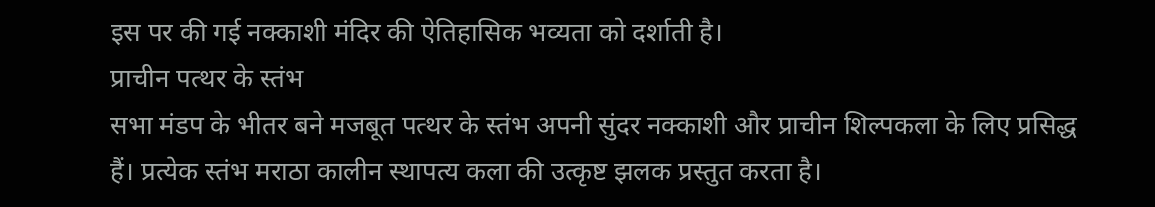इस पर की गई नक्काशी मंदिर की ऐतिहासिक भव्यता को दर्शाती है।
प्राचीन पत्थर के स्तंभ
सभा मंडप के भीतर बने मजबूत पत्थर के स्तंभ अपनी सुंदर नक्काशी और प्राचीन शिल्पकला के लिए प्रसिद्ध हैं। प्रत्येक स्तंभ मराठा कालीन स्थापत्य कला की उत्कृष्ट झलक प्रस्तुत करता है।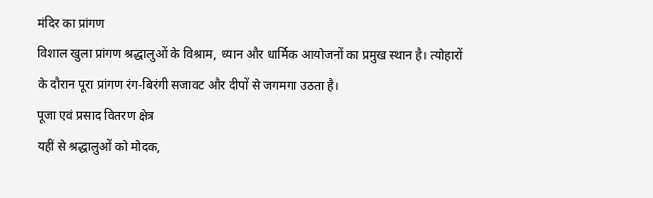मंदिर का प्रांगण
विशाल खुला प्रांगण श्रद्धालुओं के विश्राम, ध्यान और धार्मिक आयोजनों का प्रमुख स्थान है। त्योहारों के दौरान पूरा प्रांगण रंग-बिरंगी सजावट और दीपों से जगमगा उठता है।
पूजा एवं प्रसाद वितरण क्षेत्र
यहीं से श्रद्धालुओं को मोदक,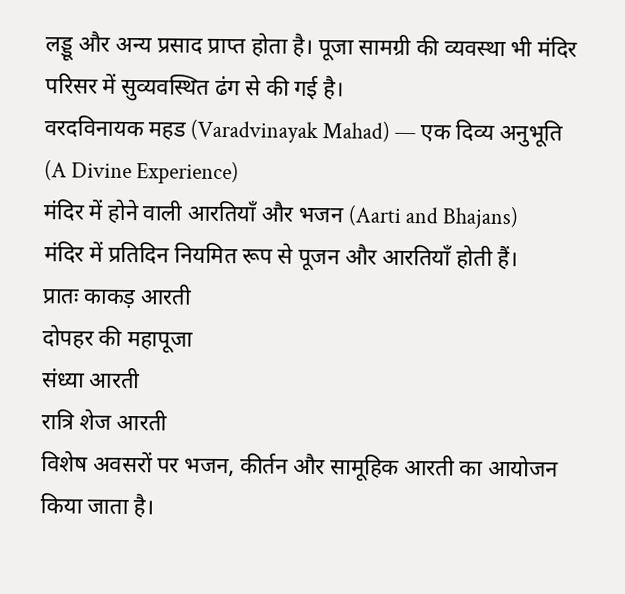लड्डू और अन्य प्रसाद प्राप्त होता है। पूजा सामग्री की व्यवस्था भी मंदिर परिसर में सुव्यवस्थित ढंग से की गई है।
वरदविनायक महड (Varadvinayak Mahad) — एक दिव्य अनुभूति (A Divine Experience)
मंदिर में होने वाली आरतियाँ और भजन (Aarti and Bhajans)
मंदिर में प्रतिदिन नियमित रूप से पूजन और आरतियाँ होती हैं।
प्रातः काकड़ आरती
दोपहर की महापूजा
संध्या आरती
रात्रि शेज आरती
विशेष अवसरों पर भजन, कीर्तन और सामूहिक आरती का आयोजन किया जाता है।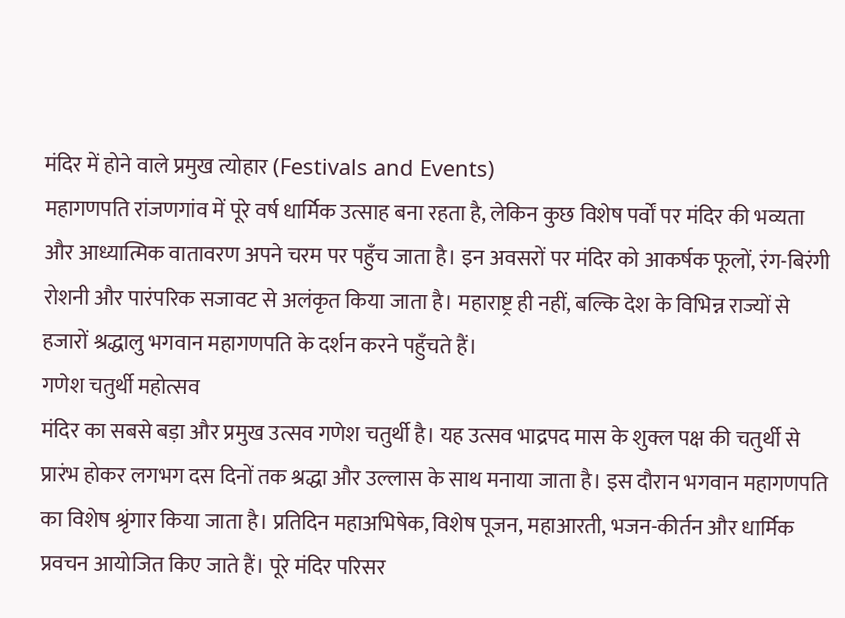मंदिर में होने वाले प्रमुख त्योहार (Festivals and Events)
महागणपति रांजणगांव में पूरे वर्ष धार्मिक उत्साह बना रहता है, लेकिन कुछ विशेष पर्वों पर मंदिर की भव्यता और आध्यात्मिक वातावरण अपने चरम पर पहुँच जाता है। इन अवसरों पर मंदिर को आकर्षक फूलों, रंग-बिरंगी रोशनी और पारंपरिक सजावट से अलंकृत किया जाता है। महाराष्ट्र ही नहीं, बल्कि देश के विभिन्न राज्यों से हजारों श्रद्धालु भगवान महागणपति के दर्शन करने पहुँचते हैं।
गणेश चतुर्थी महोत्सव
मंदिर का सबसे बड़ा और प्रमुख उत्सव गणेश चतुर्थी है। यह उत्सव भाद्रपद मास के शुक्ल पक्ष की चतुर्थी से प्रारंभ होकर लगभग दस दिनों तक श्रद्धा और उल्लास के साथ मनाया जाता है। इस दौरान भगवान महागणपति का विशेष श्रृंगार किया जाता है। प्रतिदिन महाअभिषेक, विशेष पूजन, महाआरती, भजन-कीर्तन और धार्मिक प्रवचन आयोजित किए जाते हैं। पूरे मंदिर परिसर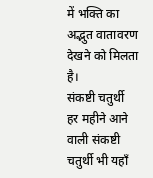में भक्ति का अद्भुत वातावरण देखने को मिलता है।
संकष्टी चतुर्थी
हर महीने आने वाली संकष्टी चतुर्थी भी यहाँ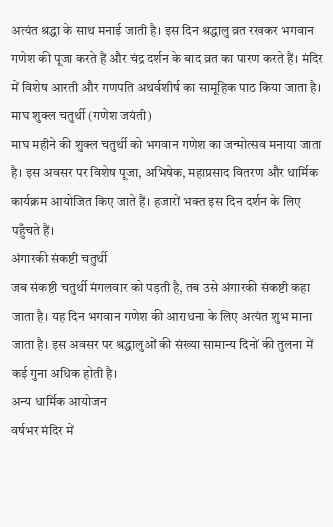अत्यंत श्रद्धा के साथ मनाई जाती है। इस दिन श्रद्धालु व्रत रखकर भगवान गणेश की पूजा करते हैं और चंद्र दर्शन के बाद व्रत का पारण करते हैं। मंदिर में विशेष आरती और गणपति अथर्वशीर्ष का सामूहिक पाठ किया जाता है।
माघ शुक्ल चतुर्थी (गणेश जयंती)
माघ महीने की शुक्ल चतुर्थी को भगवान गणेश का जन्मोत्सव मनाया जाता है। इस अवसर पर विशेष पूजा, अभिषेक, महाप्रसाद वितरण और धार्मिक कार्यक्रम आयोजित किए जाते हैं। हजारों भक्त इस दिन दर्शन के लिए पहुँचते हैं।
अंगारकी संकष्टी चतुर्थी
जब संकष्टी चतुर्थी मंगलवार को पड़ती है, तब उसे अंगारकी संकष्टी कहा जाता है। यह दिन भगवान गणेश की आराधना के लिए अत्यंत शुभ माना जाता है। इस अवसर पर श्रद्धालुओं की संख्या सामान्य दिनों की तुलना में कई गुना अधिक होती है।
अन्य धार्मिक आयोजन
वर्षभर मंदिर में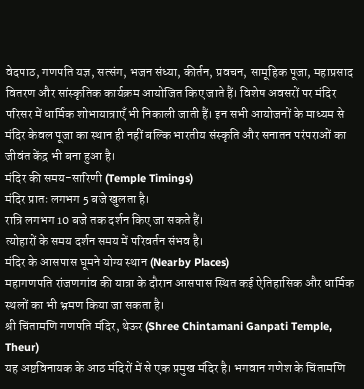वेदपाठ, गणपति यज्ञ, सत्संग, भजन संध्या, कीर्तन, प्रवचन, सामूहिक पूजा, महाप्रसाद वितरण और सांस्कृतिक कार्यक्रम आयोजित किए जाते हैं। विशेष अवसरों पर मंदिर परिसर में धार्मिक शोभायात्राएँ भी निकाली जाती हैं। इन सभी आयोजनों के माध्यम से मंदिर केवल पूजा का स्थान ही नहीं बल्कि भारतीय संस्कृति और सनातन परंपराओं का जीवंत केंद्र भी बना हुआ है।
मंदिर की समय-सारिणी (Temple Timings)
मंदिर प्रातः लगभग 5 बजे खुलता है।
रात्रि लगभग 10 बजे तक दर्शन किए जा सकते हैं।
त्योहारों के समय दर्शन समय में परिवर्तन संभव है।
मंदिर के आसपास घूमने योग्य स्थान (Nearby Places)
महागणपति रांजणगांव की यात्रा के दौरान आसपास स्थित कई ऐतिहासिक और धार्मिक स्थलों का भी भ्रमण किया जा सकता है।
श्री चिंतामणि गणपति मंदिर, थेऊर (Shree Chintamani Ganpati Temple, Theur)
यह अष्टविनायक के आठ मंदिरों में से एक प्रमुख मंदिर है। भगवान गणेश के चिंतामणि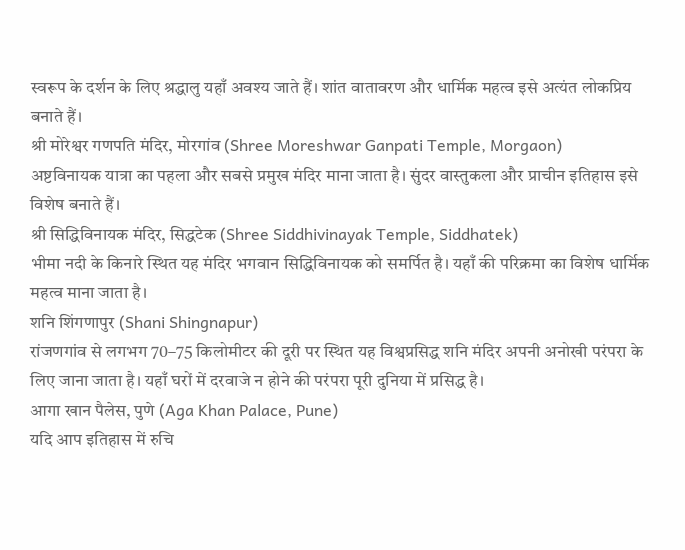स्वरूप के दर्शन के लिए श्रद्धालु यहाँ अवश्य जाते हैं। शांत वातावरण और धार्मिक महत्व इसे अत्यंत लोकप्रिय बनाते हैं।
श्री मोरेश्वर गणपति मंदिर, मोरगांव (Shree Moreshwar Ganpati Temple, Morgaon)
अष्टविनायक यात्रा का पहला और सबसे प्रमुख मंदिर माना जाता है। सुंदर वास्तुकला और प्राचीन इतिहास इसे विशेष बनाते हैं।
श्री सिद्धिविनायक मंदिर, सिद्धटेक (Shree Siddhivinayak Temple, Siddhatek)
भीमा नदी के किनारे स्थित यह मंदिर भगवान सिद्धिविनायक को समर्पित है। यहाँ की परिक्रमा का विशेष धार्मिक महत्व माना जाता है।
शनि शिंगणापुर (Shani Shingnapur)
रांजणगांव से लगभग 70–75 किलोमीटर की दूरी पर स्थित यह विश्वप्रसिद्ध शनि मंदिर अपनी अनोखी परंपरा के लिए जाना जाता है। यहाँ घरों में दरवाजे न होने की परंपरा पूरी दुनिया में प्रसिद्ध है।
आगा खान पैलेस, पुणे (Aga Khan Palace, Pune)
यदि आप इतिहास में रुचि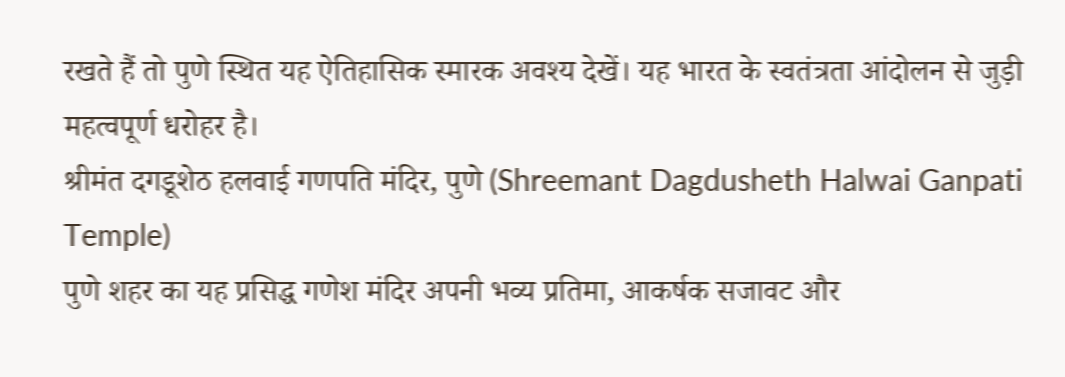रखते हैं तो पुणे स्थित यह ऐतिहासिक स्मारक अवश्य देखें। यह भारत के स्वतंत्रता आंदोलन से जुड़ी महत्वपूर्ण धरोहर है।
श्रीमंत दगडूशेठ हलवाई गणपति मंदिर, पुणे (Shreemant Dagdusheth Halwai Ganpati Temple)
पुणे शहर का यह प्रसिद्ध गणेश मंदिर अपनी भव्य प्रतिमा, आकर्षक सजावट और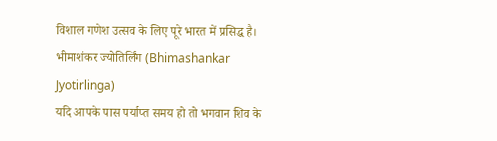विशाल गणेश उत्सव के लिए पूरे भारत में प्रसिद्ध है।
भीमाशंकर ज्योतिर्लिंग (Bhimashankar Jyotirlinga)
यदि आपके पास पर्याप्त समय हो तो भगवान शिव के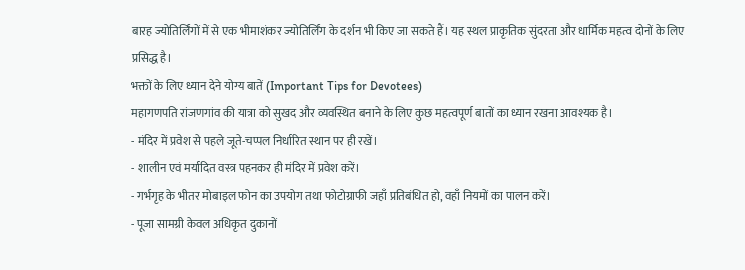बारह ज्योतिर्लिंगों में से एक भीमाशंकर ज्योतिर्लिंग के दर्शन भी किए जा सकते हैं। यह स्थल प्राकृतिक सुंदरता और धार्मिक महत्व दोनों के लिए प्रसिद्ध है।
भक्तों के लिए ध्यान देने योग्य बातें (Important Tips for Devotees)
महागणपति रांजणगांव की यात्रा को सुखद और व्यवस्थित बनाने के लिए कुछ महत्वपूर्ण बातों का ध्यान रखना आवश्यक है।
- मंदिर में प्रवेश से पहले जूते-चप्पल निर्धारित स्थान पर ही रखें।
- शालीन एवं मर्यादित वस्त्र पहनकर ही मंदिर में प्रवेश करें।
- गर्भगृह के भीतर मोबाइल फोन का उपयोग तथा फोटोग्राफी जहाँ प्रतिबंधित हो, वहाँ नियमों का पालन करें।
- पूजा सामग्री केवल अधिकृत दुकानों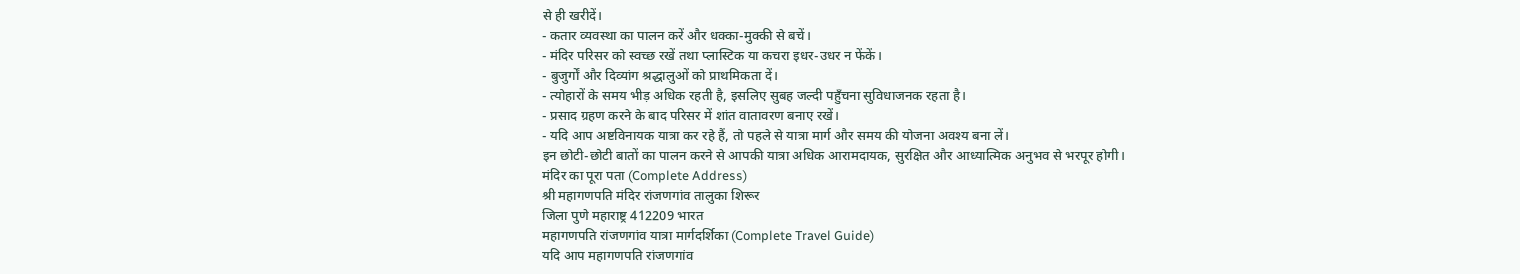से ही खरीदें।
- कतार व्यवस्था का पालन करें और धक्का-मुक्की से बचें।
- मंदिर परिसर को स्वच्छ रखें तथा प्लास्टिक या कचरा इधर-उधर न फेंकें।
- बुजुर्गों और दिव्यांग श्रद्धालुओं को प्राथमिकता दें।
- त्योहारों के समय भीड़ अधिक रहती है, इसलिए सुबह जल्दी पहुँचना सुविधाजनक रहता है।
- प्रसाद ग्रहण करने के बाद परिसर में शांत वातावरण बनाए रखें।
- यदि आप अष्टविनायक यात्रा कर रहे हैं, तो पहले से यात्रा मार्ग और समय की योजना अवश्य बना लें।
इन छोटी-छोटी बातों का पालन करने से आपकी यात्रा अधिक आरामदायक, सुरक्षित और आध्यात्मिक अनुभव से भरपूर होगी।
मंदिर का पूरा पता (Complete Address)
श्री महागणपति मंदिर रांजणगांव तालुका शिरूर
जिला पुणे महाराष्ट्र 412209 भारत
महागणपति रांजणगांव यात्रा मार्गदर्शिका (Complete Travel Guide)
यदि आप महागणपति रांजणगांव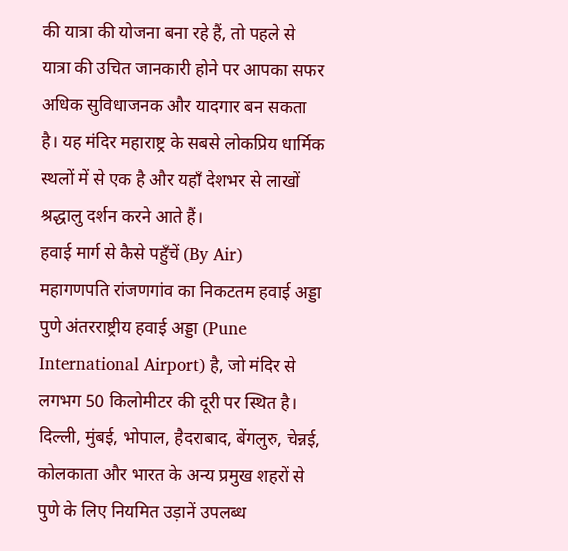की यात्रा की योजना बना रहे हैं, तो पहले से यात्रा की उचित जानकारी होने पर आपका सफर अधिक सुविधाजनक और यादगार बन सकता है। यह मंदिर महाराष्ट्र के सबसे लोकप्रिय धार्मिक स्थलों में से एक है और यहाँ देशभर से लाखों श्रद्धालु दर्शन करने आते हैं।
हवाई मार्ग से कैसे पहुँचें (By Air)
महागणपति रांजणगांव का निकटतम हवाई अड्डा पुणे अंतरराष्ट्रीय हवाई अड्डा (Pune International Airport) है, जो मंदिर से लगभग 50 किलोमीटर की दूरी पर स्थित है। दिल्ली, मुंबई, भोपाल, हैदराबाद, बेंगलुरु, चेन्नई, कोलकाता और भारत के अन्य प्रमुख शहरों से पुणे के लिए नियमित उड़ानें उपलब्ध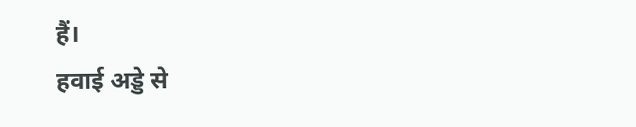हैं।
हवाई अड्डे से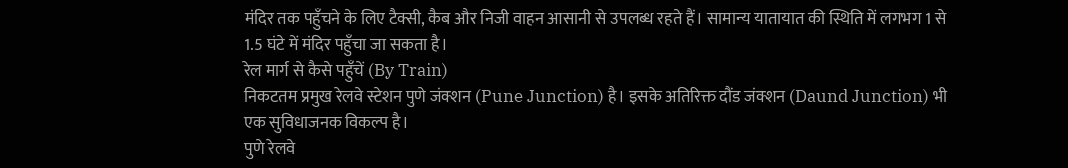मंदिर तक पहुँचने के लिए टैक्सी, कैब और निजी वाहन आसानी से उपलब्ध रहते हैं। सामान्य यातायात की स्थिति में लगभग 1 से 1.5 घंटे में मंदिर पहुँचा जा सकता है।
रेल मार्ग से कैसे पहुँचें (By Train)
निकटतम प्रमुख रेलवे स्टेशन पुणे जंक्शन (Pune Junction) है। इसके अतिरिक्त दौंड जंक्शन (Daund Junction) भी एक सुविधाजनक विकल्प है।
पुणे रेलवे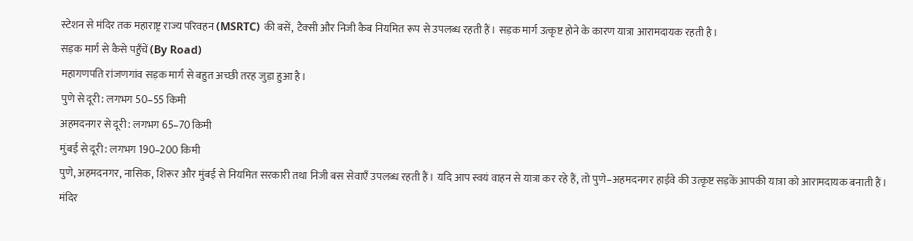स्टेशन से मंदिर तक महाराष्ट्र राज्य परिवहन (MSRTC) की बसें, टैक्सी और निजी कैब नियमित रूप से उपलब्ध रहती हैं। सड़क मार्ग उत्कृष्ट होने के कारण यात्रा आरामदायक रहती है।
सड़क मार्ग से कैसे पहुँचें (By Road)
महागणपति रांजणगांव सड़क मार्ग से बहुत अच्छी तरह जुड़ा हुआ है।
पुणे से दूरी: लगभग 50–55 किमी
अहमदनगर से दूरी: लगभग 65–70 किमी
मुंबई से दूरी: लगभग 190–200 किमी
पुणे, अहमदनगर, नासिक, शिरूर और मुंबई से नियमित सरकारी तथा निजी बस सेवाएँ उपलब्ध रहती हैं। यदि आप स्वयं वाहन से यात्रा कर रहे हैं, तो पुणे–अहमदनगर हाईवे की उत्कृष्ट सड़कें आपकी यात्रा को आरामदायक बनाती हैं।
मंदिर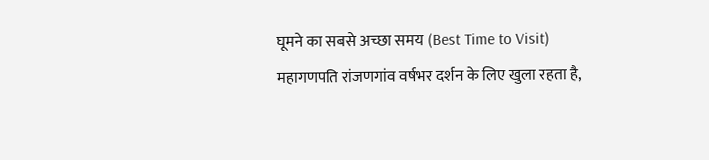घूमने का सबसे अच्छा समय (Best Time to Visit)
महागणपति रांजणगांव वर्षभर दर्शन के लिए खुला रहता है,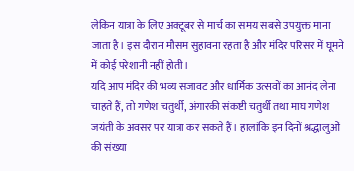लेकिन यात्रा के लिए अक्टूबर से मार्च का समय सबसे उपयुक्त माना जाता है। इस दौरान मौसम सुहावना रहता है और मंदिर परिसर में घूमने में कोई परेशानी नहीं होती।
यदि आप मंदिर की भव्य सजावट और धार्मिक उत्सवों का आनंद लेना चाहते हैं, तो गणेश चतुर्थी, अंगारकी संकष्टी चतुर्थी तथा माघ गणेश जयंती के अवसर पर यात्रा कर सकते हैं। हालांकि इन दिनों श्रद्धालुओं की संख्या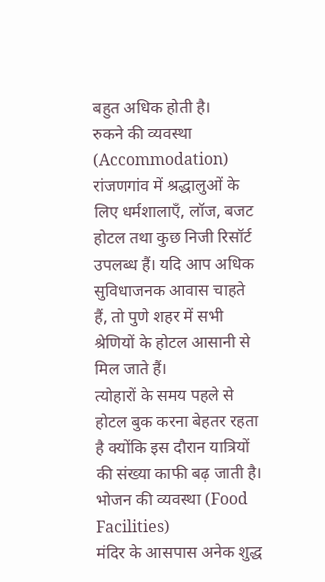बहुत अधिक होती है।
रुकने की व्यवस्था (Accommodation)
रांजणगांव में श्रद्धालुओं के लिए धर्मशालाएँ, लॉज, बजट होटल तथा कुछ निजी रिसॉर्ट उपलब्ध हैं। यदि आप अधिक सुविधाजनक आवास चाहते हैं, तो पुणे शहर में सभी श्रेणियों के होटल आसानी से मिल जाते हैं।
त्योहारों के समय पहले से होटल बुक करना बेहतर रहता है क्योंकि इस दौरान यात्रियों की संख्या काफी बढ़ जाती है।
भोजन की व्यवस्था (Food Facilities)
मंदिर के आसपास अनेक शुद्ध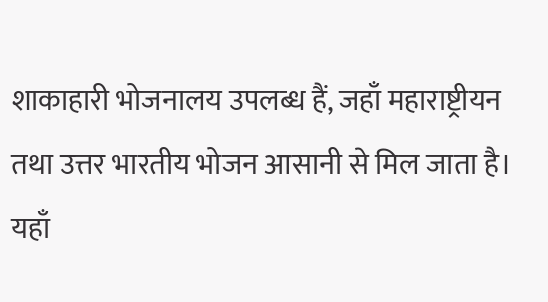शाकाहारी भोजनालय उपलब्ध हैं, जहाँ महाराष्ट्रीयन तथा उत्तर भारतीय भोजन आसानी से मिल जाता है।
यहाँ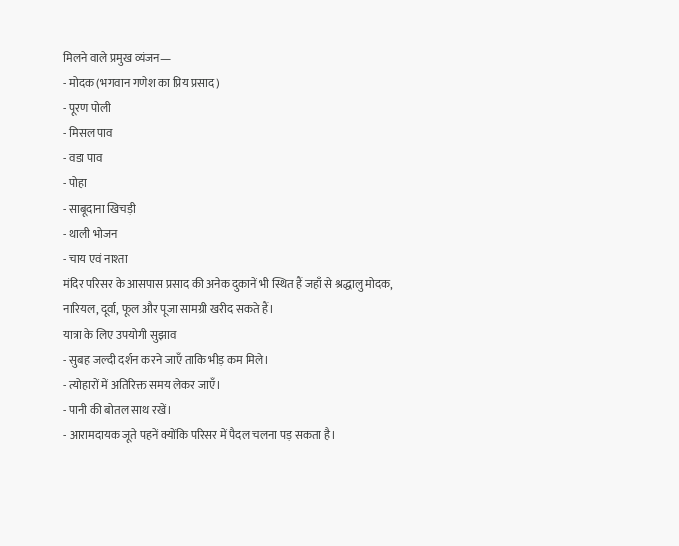मिलने वाले प्रमुख व्यंजन—
- मोदक (भगवान गणेश का प्रिय प्रसाद)
- पूरण पोली
- मिसल पाव
- वडा पाव
- पोहा
- साबूदाना खिचड़ी
- थाली भोजन
- चाय एवं नाश्ता
मंदिर परिसर के आसपास प्रसाद की अनेक दुकानें भी स्थित हैं जहाँ से श्रद्धालु मोदक, नारियल, दूर्वा, फूल और पूजा सामग्री खरीद सकते हैं।
यात्रा के लिए उपयोगी सुझाव
- सुबह जल्दी दर्शन करने जाएँ ताकि भीड़ कम मिले।
- त्योहारों में अतिरिक्त समय लेकर जाएँ।
- पानी की बोतल साथ रखें।
- आरामदायक जूते पहनें क्योंकि परिसर में पैदल चलना पड़ सकता है।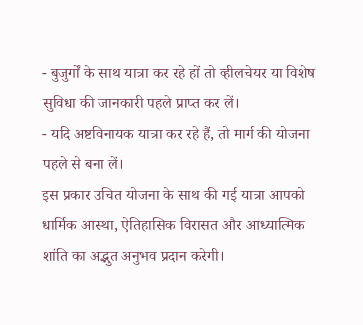- बुजुर्गों के साथ यात्रा कर रहे हों तो व्हीलचेयर या विशेष सुविधा की जानकारी पहले प्राप्त कर लें।
- यदि अष्टविनायक यात्रा कर रहे हैं, तो मार्ग की योजना पहले से बना लें।
इस प्रकार उचित योजना के साथ की गई यात्रा आपको धार्मिक आस्था, ऐतिहासिक विरासत और आध्यात्मिक शांति का अद्भुत अनुभव प्रदान करेगी।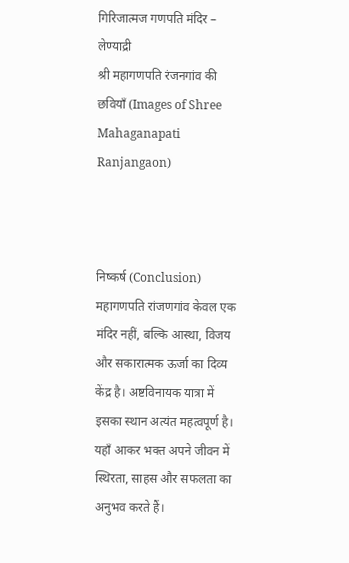गिरिजात्मज गणपति मंदिर – लेण्याद्री
श्री महागणपति रंजनगांव की छवियाँ (Images of Shree Mahaganapati Ranjangaon)



निष्कर्ष (Conclusion)
महागणपति रांजणगांव केवल एक मंदिर नहीं, बल्कि आस्था, विजय और सकारात्मक ऊर्जा का दिव्य केंद्र है। अष्टविनायक यात्रा में इसका स्थान अत्यंत महत्वपूर्ण है। यहाँ आकर भक्त अपने जीवन में स्थिरता, साहस और सफलता का अनुभव करते हैं।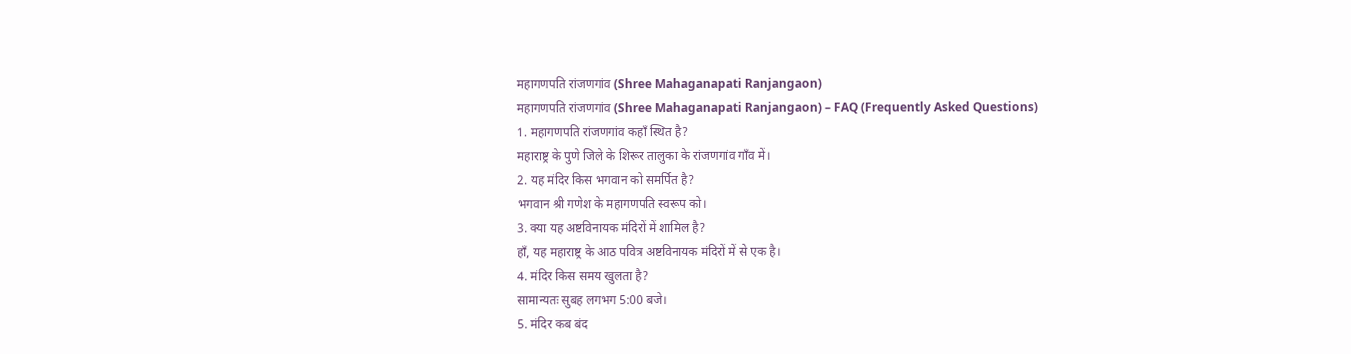महागणपति रांजणगांव (Shree Mahaganapati Ranjangaon)
महागणपति रांजणगांव (Shree Mahaganapati Ranjangaon) – FAQ (Frequently Asked Questions)
1. महागणपति रांजणगांव कहाँ स्थित है?
महाराष्ट्र के पुणे जिले के शिरूर तालुका के रांजणगांव गाँव में।
2. यह मंदिर किस भगवान को समर्पित है?
भगवान श्री गणेश के महागणपति स्वरूप को।
3. क्या यह अष्टविनायक मंदिरों में शामिल है?
हाँ, यह महाराष्ट्र के आठ पवित्र अष्टविनायक मंदिरों में से एक है।
4. मंदिर किस समय खुलता है?
सामान्यतः सुबह लगभग 5:00 बजे।
5. मंदिर कब बंद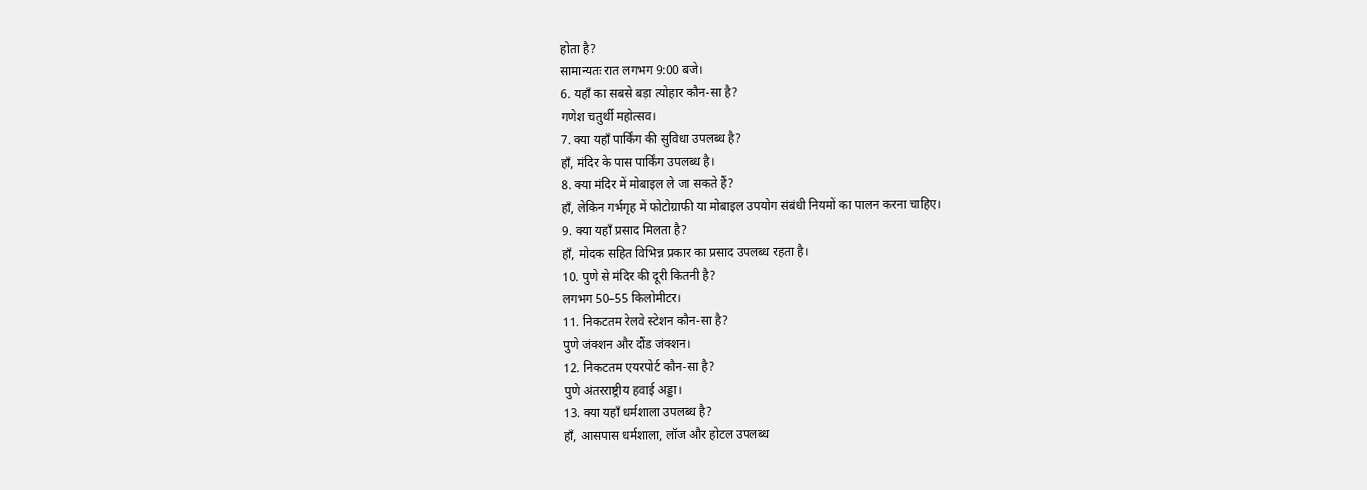होता है?
सामान्यतः रात लगभग 9:00 बजे।
6. यहाँ का सबसे बड़ा त्योहार कौन-सा है?
गणेश चतुर्थी महोत्सव।
7. क्या यहाँ पार्किंग की सुविधा उपलब्ध है?
हाँ, मंदिर के पास पार्किंग उपलब्ध है।
8. क्या मंदिर में मोबाइल ले जा सकते हैं?
हाँ, लेकिन गर्भगृह में फोटोग्राफी या मोबाइल उपयोग संबंधी नियमों का पालन करना चाहिए।
9. क्या यहाँ प्रसाद मिलता है?
हाँ, मोदक सहित विभिन्न प्रकार का प्रसाद उपलब्ध रहता है।
10. पुणे से मंदिर की दूरी कितनी है?
लगभग 50–55 किलोमीटर।
11. निकटतम रेलवे स्टेशन कौन-सा है?
पुणे जंक्शन और दौंड जंक्शन।
12. निकटतम एयरपोर्ट कौन-सा है?
पुणे अंतरराष्ट्रीय हवाई अड्डा।
13. क्या यहाँ धर्मशाला उपलब्ध है?
हाँ, आसपास धर्मशाला, लॉज और होटल उपलब्ध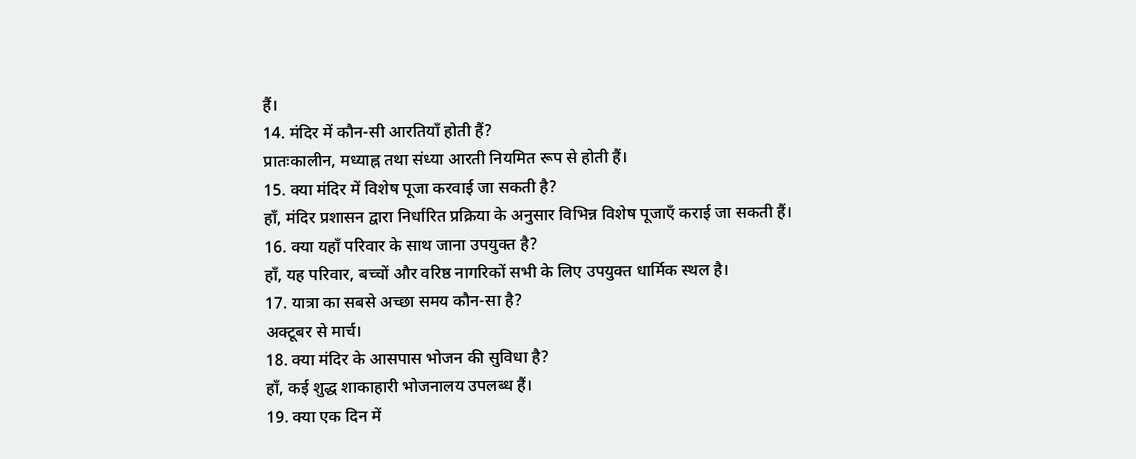हैं।
14. मंदिर में कौन-सी आरतियाँ होती हैं?
प्रातःकालीन, मध्याह्न तथा संध्या आरती नियमित रूप से होती हैं।
15. क्या मंदिर में विशेष पूजा करवाई जा सकती है?
हाँ, मंदिर प्रशासन द्वारा निर्धारित प्रक्रिया के अनुसार विभिन्न विशेष पूजाएँ कराई जा सकती हैं।
16. क्या यहाँ परिवार के साथ जाना उपयुक्त है?
हाँ, यह परिवार, बच्चों और वरिष्ठ नागरिकों सभी के लिए उपयुक्त धार्मिक स्थल है।
17. यात्रा का सबसे अच्छा समय कौन-सा है?
अक्टूबर से मार्च।
18. क्या मंदिर के आसपास भोजन की सुविधा है?
हाँ, कई शुद्ध शाकाहारी भोजनालय उपलब्ध हैं।
19. क्या एक दिन में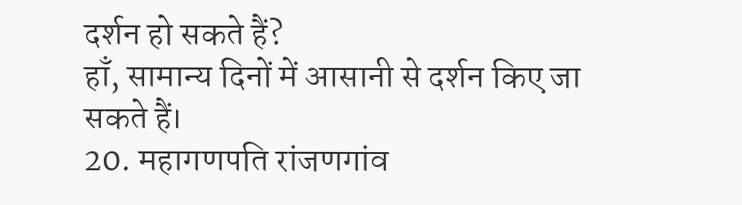दर्शन हो सकते हैं?
हाँ, सामान्य दिनों में आसानी से दर्शन किए जा सकते हैं।
20. महागणपति रांजणगांव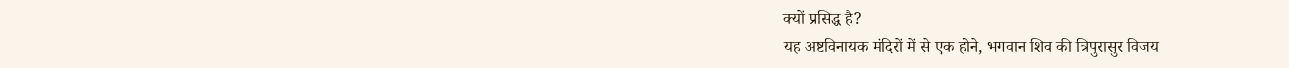क्यों प्रसिद्ध है?
यह अष्टविनायक मंदिरों में से एक होने, भगवान शिव की त्रिपुरासुर विजय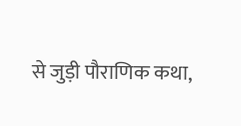से जुड़ी पौराणिक कथा,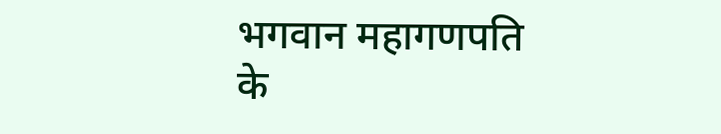भगवान महागणपति के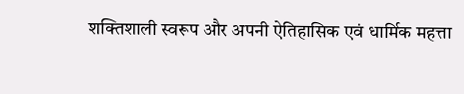शक्तिशाली स्वरूप और अपनी ऐतिहासिक एवं धार्मिक महत्ता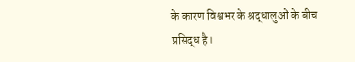के कारण विश्वभर के श्रद्धालुओं के बीच प्रसिद्ध है।